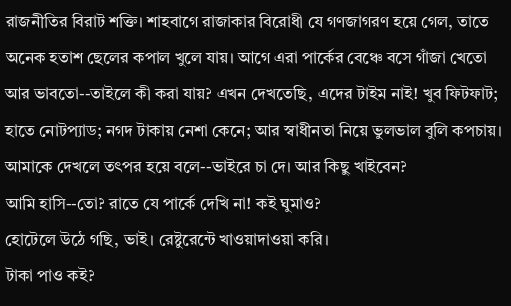রাজনীতির বিরাট শক্তি। শাহবাগে রাজাকার বিরোধী যে গণজাগরণ হয়ে গেল, তাতে অনেক হতাশ ছেলের কপাল খুলে যায়। আগে এরা পার্কের বেঞ্চে বসে গাঁজা খেতো আর ভাবতো--তাইলে কী করা যায়? এখন দেখতেছি, এদের টাইম নাই! খুব ফিটফাট; হাতে নোটপ্যাড; নগদ টাকায় নেশা কেনে; আর স্বাধীনতা নিয়ে ভুলভাল বুলি কপচায়। আমাকে দেখলে তৎপর হয়ে বলে--ভাইরে চা দে। আর কিছু খাইবেন?
আমি হাসি--তো? রাতে যে পার্কে দেখি না! কই ঘুমাও?
হোটেলে উঠে গছি, ভাই। রেষ্টুরেন্টে খাওয়াদাওয়া করি।
টাকা পাও কই?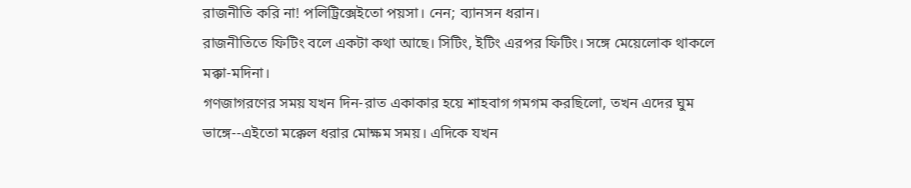রাজনীতি করি না! পলিট্রিক্সেইতো পয়সা। নেন; ব্যানসন ধরান।
রাজনীতিতে ফিটিং বলে একটা কথা আছে। সিটিং, ইটিং এরপর ফিটিং। সঙ্গে মেয়েলোক থাকলে মক্কা-মদিনা।
গণজাগরণের সময় যখন দিন-রাত একাকার হয়ে শাহবাগ গমগম করছিলো, তখন এদের ঘুম ভাঙ্গে--এইতো মক্কেল ধরার মোক্ষম সময়। এদিকে যখন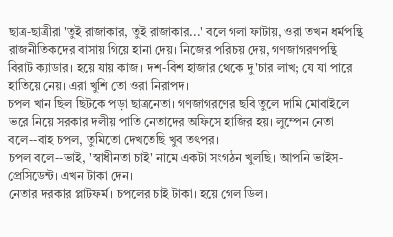ছাত্র-ছাত্রীরা 'তুই রাজাকার, তুই রাজাকার...' বলে গলা ফাটায়, ওরা তখন ধর্মপন্থি রাজনীতিকদের বাসায় গিয়ে হানা দেয়। নিজের পরিচয় দেয়, গণজাগরণপন্থি বিরাট ক্যাডার। হয়ে যায় কাজ। দশ-বিশ হাজার থেকে দু'চার লাখ; যে যা পারে হাতিয়ে নেয়। এরা খুশি তো ওরা নিরাপদ।
চপল খান ছিল ছিটকে পড়া ছাত্রনেতা। গণজাগরণের ছবি তুলে দামি মোবাইলে ভরে নিয়ে সরকার দলীয় পাতি নেতাদের অফিসে হাজির হয়। লুম্পেন নেতা বলে--বাহ চপল, তুমিতো দেখতেছি খুব তৎপর।
চপল বলে--ভাই, 'স্বাধীনতা চাই' নামে একটা সংগঠন খুলছি। আপনি ভাইস-প্রেসিডেন্ট। এখন টাকা দেন।
নেতার দরকার প্লাটফর্ম। চপলের চাই টাকা। হয়ে গেল ডিল।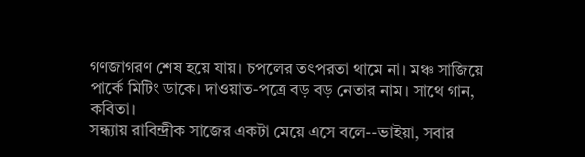গণজাগরণ শেষ হয়ে যায়। চপলের তৎপরতা থামে না। মঞ্চ সাজিয়ে পার্কে মিটিং ডাকে। দাওয়াত-পত্রে বড় বড় নেতার নাম। সাথে গান, কবিতা।
সন্ধ্যায় রাবিন্দ্রীক সাজের একটা মেয়ে এসে বলে--ভাইয়া, সবার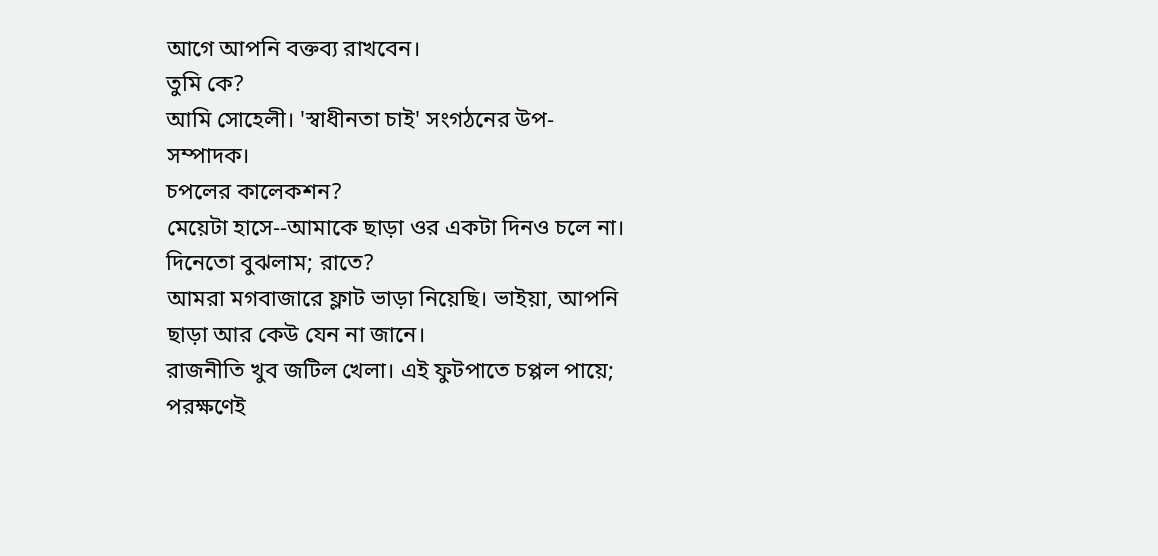আগে আপনি বক্তব্য রাখবেন।
তুমি কে?
আমি সোহেলী। 'স্বাধীনতা চাই' সংগঠনের উপ-সম্পাদক।
চপলের কালেকশন?
মেয়েটা হাসে--আমাকে ছাড়া ওর একটা দিনও চলে না।
দিনেতো বুঝলাম; রাতে?
আমরা মগবাজারে ফ্লাট ভাড়া নিয়েছি। ভাইয়া, আপনি ছাড়া আর কেউ যেন না জানে।
রাজনীতি খুব জটিল খেলা। এই ফুটপাতে চপ্পল পায়ে; পরক্ষণেই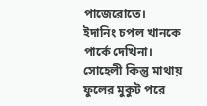পাজেরোতে।
ইদানিং চপল খানকে পার্কে দেখিনা। সোহেলী কিন্তু মাথায় ফুলের মুকুট পরে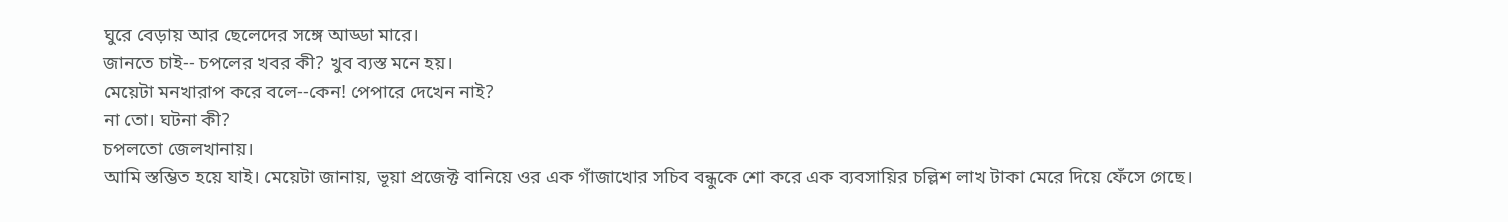ঘুরে বেড়ায় আর ছেলেদের সঙ্গে আড্ডা মারে।
জানতে চাই-- চপলের খবর কী? খুব ব্যস্ত মনে হয়।
মেয়েটা মনখারাপ করে বলে--কেন! পেপারে দেখেন নাই?
না তো। ঘটনা কী?
চপলতো জেলখানায়।
আমি স্তম্ভিত হয়ে যাই। মেয়েটা জানায়, ভূয়া প্রজেক্ট বানিয়ে ওর এক গাঁজাখোর সচিব বন্ধুকে শো করে এক ব্যবসায়ির চল্লিশ লাখ টাকা মেরে দিয়ে ফেঁসে গেছে।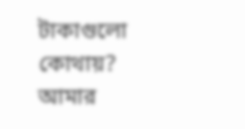টাকাগুলো কোথায়?
আমার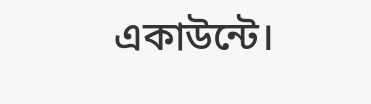একাউন্টে।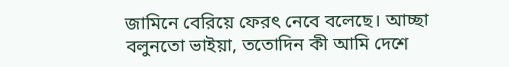জামিনে বেরিয়ে ফেরৎ নেবে বলেছে। আচ্ছা বলুনতো ভাইয়া, ততোদিন কী আমি দেশে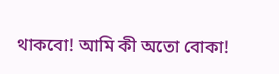থাকবো! আমি কী অতো বোকা!